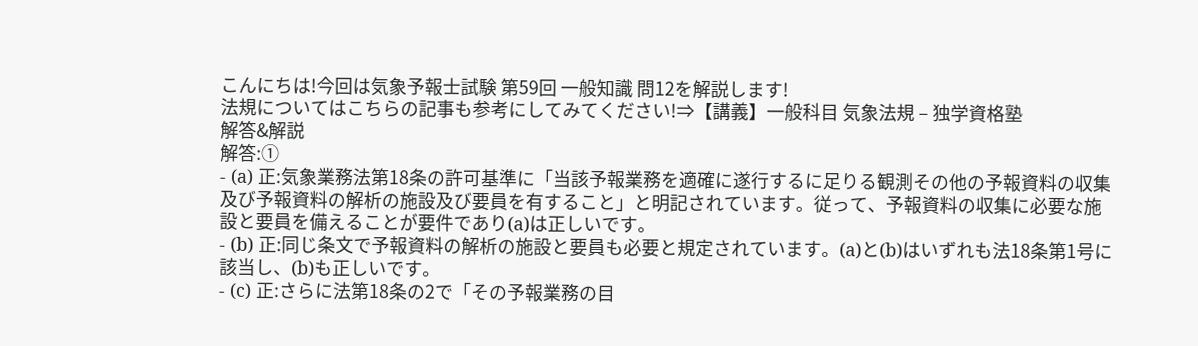こんにちは!今回は気象予報士試験 第59回 一般知識 問12を解説します!
法規についてはこちらの記事も参考にしてみてください!⇒【講義】一般科目 気象法規 – 独学資格塾
解答&解説
解答:①
- (a) 正:気象業務法第18条の許可基準に「当該予報業務を適確に遂行するに足りる観測その他の予報資料の収集及び予報資料の解析の施設及び要員を有すること」と明記されています。従って、予報資料の収集に必要な施設と要員を備えることが要件であり(a)は正しいです。
- (b) 正:同じ条文で予報資料の解析の施設と要員も必要と規定されています。(a)と(b)はいずれも法18条第1号に該当し、(b)も正しいです。
- (c) 正:さらに法第18条の2で「その予報業務の目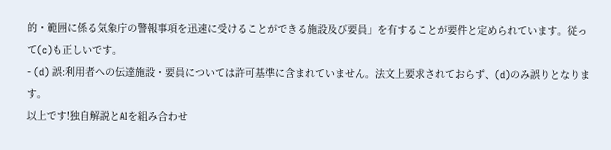的・範囲に係る気象庁の警報事項を迅速に受けることができる施設及び要員」を有することが要件と定められています。従って(c)も正しいです。
- (d) 誤:利用者への伝達施設・要員については許可基準に含まれていません。法文上要求されておらず、(d)のみ誤りとなります。
以上です!独自解説とAIを組み合わせ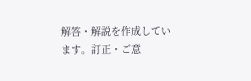解答・解説を作成しています。訂正・ご意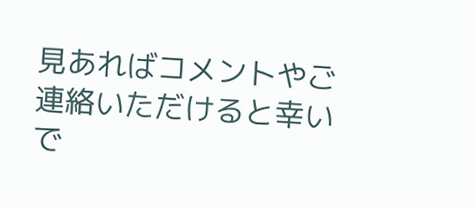見あればコメントやご連絡いただけると幸いで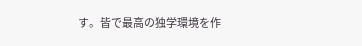す。皆で最高の独学環境を作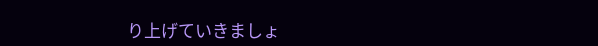り上げていきましょ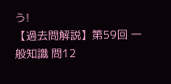う!
【過去問解説】第59回 一般知識 問12